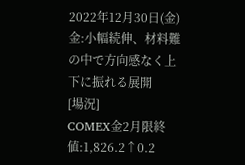2022年12月30日(金)
金:小幅続伸、材料難の中で方向感なく上下に振れる展開
[場況]
COMEX金2月限終値:1,826.2↑0.2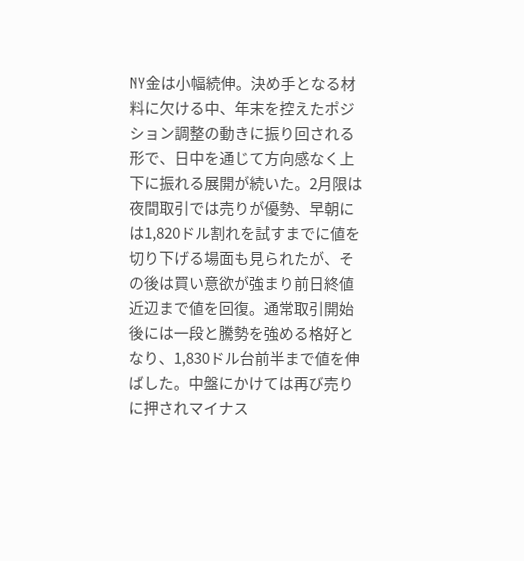NY金は小幅続伸。決め手となる材料に欠ける中、年末を控えたポジション調整の動きに振り回される形で、日中を通じて方向感なく上下に振れる展開が続いた。2月限は夜間取引では売りが優勢、早朝には1,820ドル割れを試すまでに値を切り下げる場面も見られたが、その後は買い意欲が強まり前日終値近辺まで値を回復。通常取引開始後には一段と騰勢を強める格好となり、1,830ドル台前半まで値を伸ばした。中盤にかけては再び売りに押されマイナス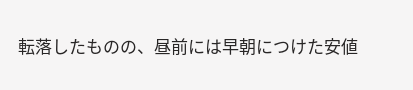転落したものの、昼前には早朝につけた安値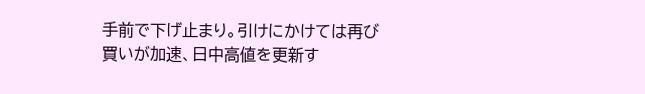手前で下げ止まり。引けにかけては再び買いが加速、日中高値を更新す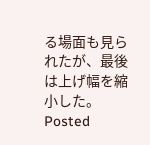る場面も見られたが、最後は上げ幅を縮小した。
Posted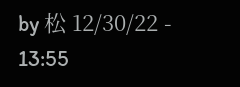by 松 12/30/22 - 13:55